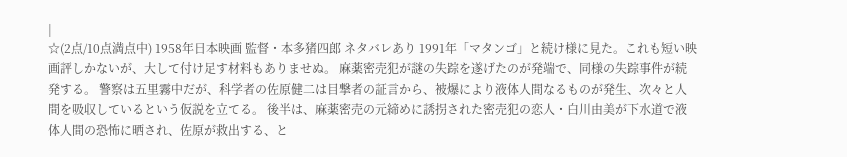|
☆(2点/10点満点中) 1958年日本映画 監督・本多猪四郎 ネタバレあり 1991年「マタンゴ」と続け様に見た。これも短い映画評しかないが、大して付け足す材料もありませぬ。 麻薬密売犯が謎の失踪を遂げたのが発端で、同様の失踪事件が続発する。 警察は五里霧中だが、科学者の佐原健二は目撃者の証言から、被爆により液体人間なるものが発生、次々と人間を吸収しているという仮説を立てる。 後半は、麻薬密売の元締めに誘拐された密売犯の恋人・白川由美が下水道で液体人間の恐怖に晒され、佐原が救出する、と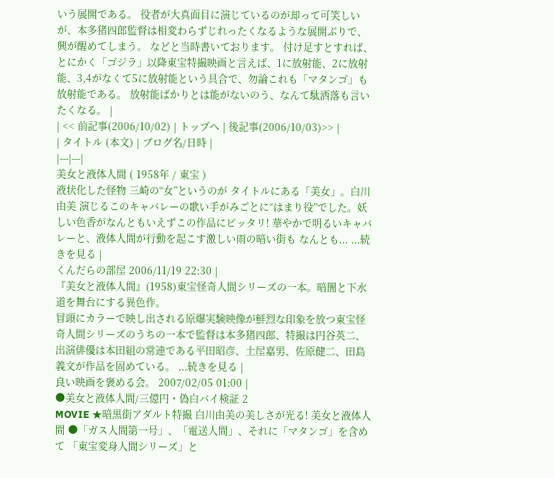いう展開である。 役者が大真面目に演じているのが却って可笑しいが、本多猪四郎監督は相変わらずじれったくなるような展開ぶりで、興が醒めてしまう。 などと当時書いております。 付け足すとすれば、とにかく「ゴジラ」以降東宝特撮映画と言えば、1に放射能、2に放射能、3,4がなくて5に放射能という具合で、勿論これも「マタンゴ」も放射能である。 放射能ばかりとは能がないのう、なんて駄洒落も言いたくなる。 |
| << 前記事(2006/10/02) | トップへ | 後記事(2006/10/03)>> |
| タイトル (本文) | ブログ名/日時 |
|---|---|
美女と液体人間 ( 1958年 / 東宝 )
液状化した怪物 三崎の“女”というのが タイトルにある「美女」。白川由美 演じるこのキャバレーの歌い手がみごとに“はまり役”でした。妖しい色香がなんともいえずこの作品にピッタリ! 華やかで明るいキャバレーと、液体人間が行動を起こす激しい雨の暗い街も なんとも... ...続きを見る |
くんだらの部屋 2006/11/19 22:30 |
『美女と液体人間』(1958)東宝怪奇人間シリーズの一本。暗闇と下水道を舞台にする異色作。
冒頭にカラーで映し出される原爆実験映像が鮮烈な印象を放つ東宝怪奇人間シリーズのうちの一本で監督は本多猪四郎、特撮は円谷英二、出演俳優は本田組の常連である平田昭彦、土屋嘉男、佐原健二、田島義文が作品を固めている。 ...続きを見る |
良い映画を褒める会。 2007/02/05 01:00 |
●美女と液体人間/三億円・偽白バイ検証 2
MOVIE ★暗黒街アダルト特撮 白川由美の美しさが光る! 美女と液体人間 ●「ガス人間第一号」、「電送人間」、それに「マタンゴ」を含めて 「東宝変身人間シリーズ」と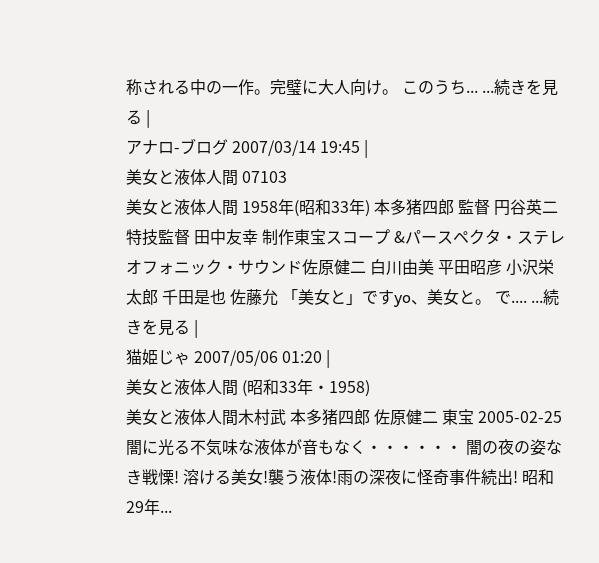称される中の一作。完璧に大人向け。 このうち... ...続きを見る |
アナロ-ブログ 2007/03/14 19:45 |
美女と液体人間 07103
美女と液体人間 1958年(昭和33年) 本多猪四郎 監督 円谷英二 特技監督 田中友幸 制作東宝スコープ &パースペクタ・ステレオフォニック・サウンド佐原健二 白川由美 平田昭彦 小沢栄太郎 千田是也 佐藤允 「美女と」ですyo、美女と。 で.... ...続きを見る |
猫姫じゃ 2007/05/06 01:20 |
美女と液体人間 (昭和33年・1958)
美女と液体人間木村武 本多猪四郎 佐原健二 東宝 2005-02-25 闇に光る不気味な液体が音もなく・・・・・・ 闇の夜の姿なき戦慄! 溶ける美女!襲う液体!雨の深夜に怪奇事件続出! 昭和29年...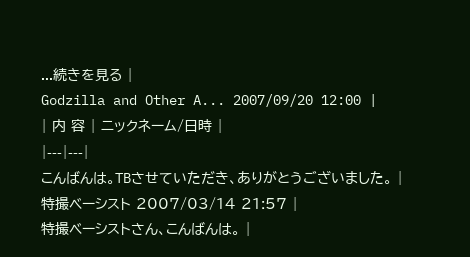...続きを見る |
Godzilla and Other A... 2007/09/20 12:00 |
| 内 容 | ニックネーム/日時 |
|---|---|
こんばんは。TBさせていただき、ありがとうございました。 |
特撮ベーシスト 2007/03/14 21:57 |
特撮ベーシストさん、こんばんは。 |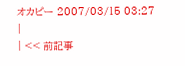オカピー 2007/03/15 03:27 |
| << 前記事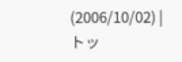(2006/10/02) | トッ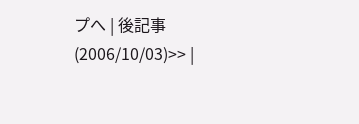プへ | 後記事(2006/10/03)>> |